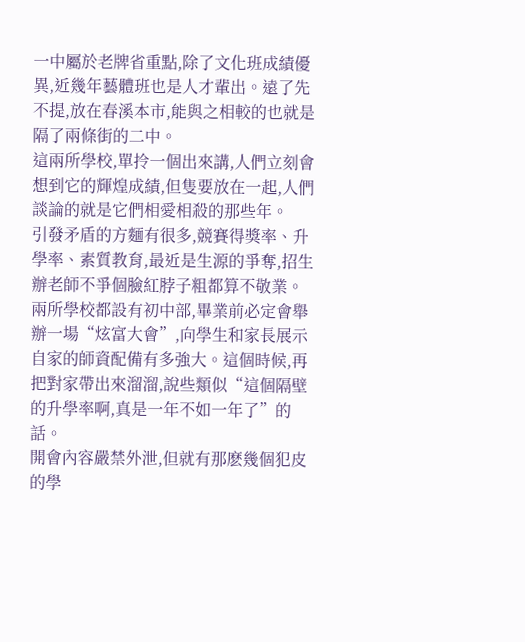一中屬於老牌省重點,除了文化班成績優異,近幾年藝體班也是人才輩出。遠了先不提,放在春溪本市,能與之相較的也就是隔了兩條街的二中。
這兩所學校,單拎一個出來講,人們立刻會想到它的輝煌成績,但隻要放在一起,人們談論的就是它們相愛相殺的那些年。
引發矛盾的方麵有很多,競賽得獎率、升學率、素質教育,最近是生源的爭奪,招生辦老師不爭個臉紅脖子粗都算不敬業。
兩所學校都設有初中部,畢業前必定會舉辦一場“炫富大會”,向學生和家長展示自家的師資配備有多強大。這個時候,再把對家帶出來溜溜,說些類似“這個隔壁的升學率啊,真是一年不如一年了”的話。
開會內容嚴禁外泄,但就有那麽幾個犯皮的學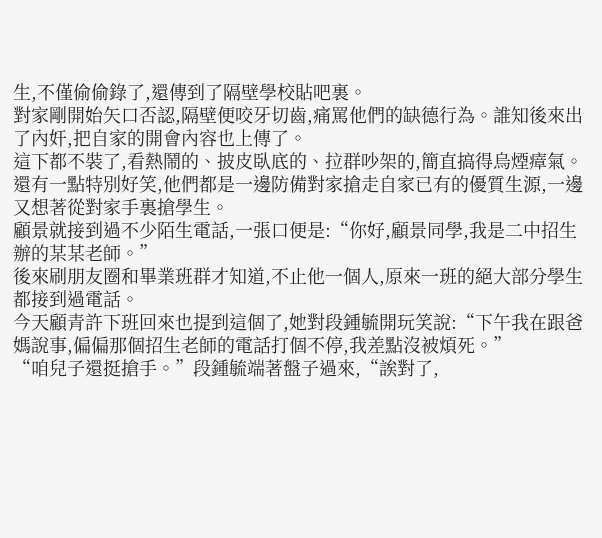生,不僅偷偷錄了,還傳到了隔壁學校貼吧裏。
對家剛開始矢口否認,隔壁便咬牙切齒,痛罵他們的缺德行為。誰知後來出了內奸,把自家的開會內容也上傳了。
這下都不裝了,看熱鬧的、披皮臥底的、拉群吵架的,簡直搞得烏煙瘴氣。
還有一點特別好笑,他們都是一邊防備對家搶走自家已有的優質生源,一邊又想著從對家手裏搶學生。
顧景就接到過不少陌生電話,一張口便是:“你好,顧景同學,我是二中招生辦的某某老師。”
後來刷朋友圈和畢業班群才知道,不止他一個人,原來一班的絕大部分學生都接到過電話。
今天顧青許下班回來也提到這個了,她對段鍾毓開玩笑說:“下午我在跟爸媽說事,偏偏那個招生老師的電話打個不停,我差點沒被煩死。”
“咱兒子還挺搶手。”段鍾毓端著盤子過來,“誒對了,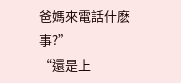爸媽來電話什麽事?”
“還是上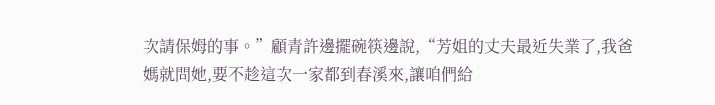次請保姆的事。”顧青許邊擺碗筷邊說,“芳姐的丈夫最近失業了,我爸媽就問她,要不趁這次一家都到春溪來,讓咱們給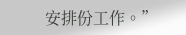安排份工作。”